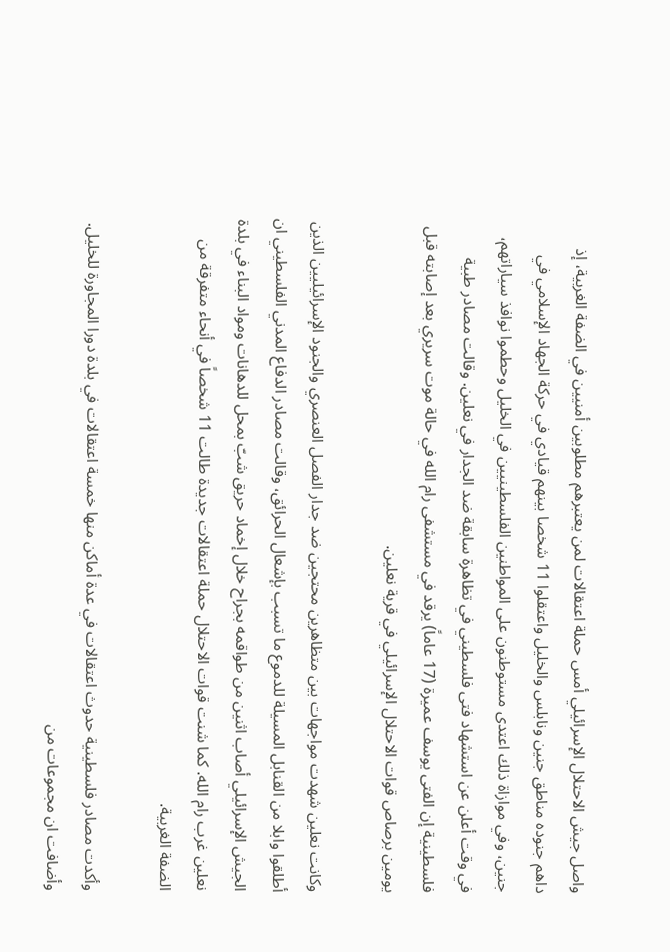واصل جيش الاحتلال الإسرائيلي أمس حملة اعتقالات لمن يعتبرهم مطلوبين أمنيين في الضفة الغربية، إذ داهم جنوده مناطق جنين ونابلس والخليل واعتقلوا 11 شخصا بينهم قيادي في حركة الجهاد الإسلامي في جنين، وفي موازاة ذلك اعتدى مستوطنون على المواطنين الفلسطينيين في الخليل وحطموا نوافذ سياراتهم، في وقت أعلن عن استشهاد فتى فلسطيني في تظاهرة سابقة ضد الجدار في نعلين. وقالت مصادر طبية فلسطينية إن الفتى يوسف عميرة (17 عاماً) يرقد في مستشفى رام الله في حالة موت سريري بعد إصابته قبل يومين برصاص قوات الاحتلال الإسرائيلي في قرية نعلين.

وكانت نعلين شهدت مواجهات بين متظاهرين محتجين ضد جدار الفصل العنصري والجنود الإسرائيليين الذين أطلقوا وابلا من القنابل المسيلة للدموع ما تسبب بإشعال الحرائق، وقالت مصادر الدفاع المدني الفلسطيني ان الجيش الإسرائيلي أصاب اثنين من طواقمه بجراح خلال إخماد حريق شبّ بمحل للدهانات ومواد البناء في بلدة نعلين غرب رام الله. كما شنت قوات الاحتلال حملة اعتقالات جديدة طالت 11 شخصاً في أنحاء متفرقة من الضفة الغربية.

وأكدت مصادر فلسطينية حدوث اعتقالات في عدة أماكن منها خمسة اعتقالات في بلدة دورا المجاورة للخليل. وأضافت ان مجموعات من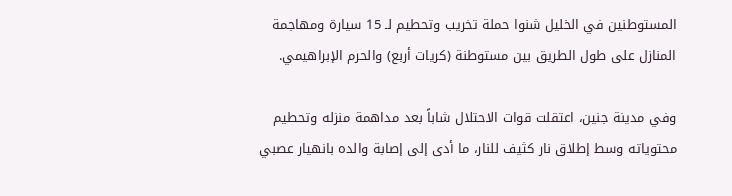المستوطنين في الخليل شنوا حملة تخريب وتحطيم لـ 15 سيارة ومهاجمة المنازل على طول الطريق بين مستوطنة (كريات أربع) والحرم الإبراهيمي.

وفي مدينة جنين، اعتقلت قوات الاحتلال شاباً بعد مداهمة منزله وتحطيم محتوياته وسط إطلاق نار كثيف للنار، ما أدى إلى إصابة والده بانهيار عصبي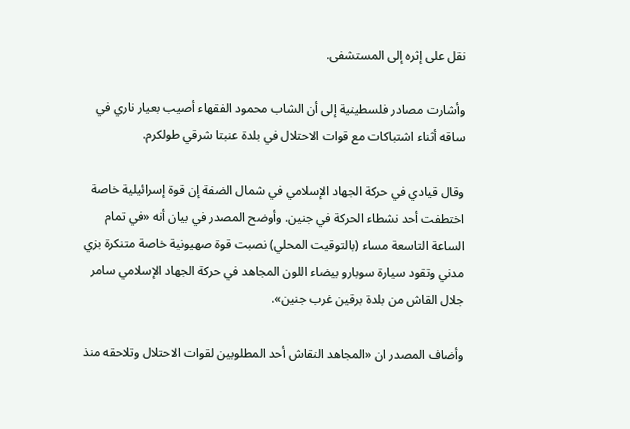نقل على إثره إلى المستشفى.

وأشارت مصادر فلسطينية إلى أن الشاب محمود الفقهاء أصيب بعيار ناري في ساقه أثناء اشتباكات مع قوات الاحتلال في بلدة عنبتا شرقي طولكرم.

وقال قيادي في حركة الجهاد الإسلامي في شمال الضفة إن قوة إسرائيلية خاصة اختطفت أحد نشطاء الحركة في جنين. وأوضح المصدر في بيان أنه «في تمام الساعة التاسعة مساء (بالتوقيت المحلي) نصبت قوة صهيونية خاصة متنكرة بزي مدني وتقود سيارة سوبارو بيضاء اللون المجاهد في حركة الجهاد الإسلامي سامر جلال القاش من بلدة برقين غرب جنين».

وأضاف المصدر ان «المجاهد النقاش أحد المطلوبين لقوات الاحتلال وتلاحقه منذ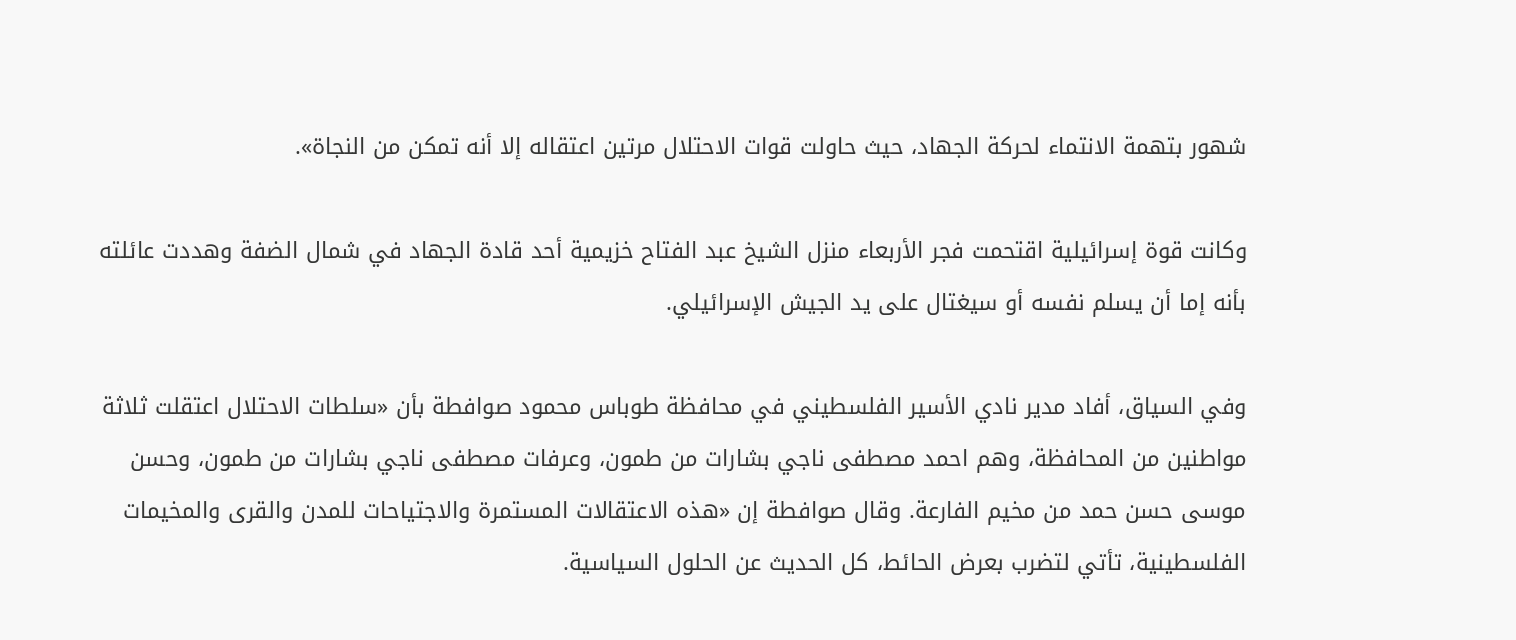شهور بتهمة الانتماء لحركة الجهاد، حيث حاولت قوات الاحتلال مرتين اعتقاله إلا أنه تمكن من النجاة».

وكانت قوة إسرائيلية اقتحمت فجر الأربعاء منزل الشيخ عبد الفتاح خزيمية أحد قادة الجهاد في شمال الضفة وهددت عائلته بأنه إما أن يسلم نفسه أو سيغتال على يد الجيش الإسرائيلي.

وفي السياق، أفاد مدير نادي الأسير الفلسطيني في محافظة طوباس محمود صوافطة بأن «سلطات الاحتلال اعتقلت ثلاثة مواطنين من المحافظة، وهم احمد مصطفى ناجي بشارات من طمون، وعرفات مصطفى ناجي بشارات من طمون، وحسن موسى حسن حمد من مخيم الفارعة. وقال صوافطة إن «هذه الاعتقالات المستمرة والاجتياحات للمدن والقرى والمخيمات الفلسطينية، تأتي لتضرب بعرض الحائط، كل الحديث عن الحلول السياسية.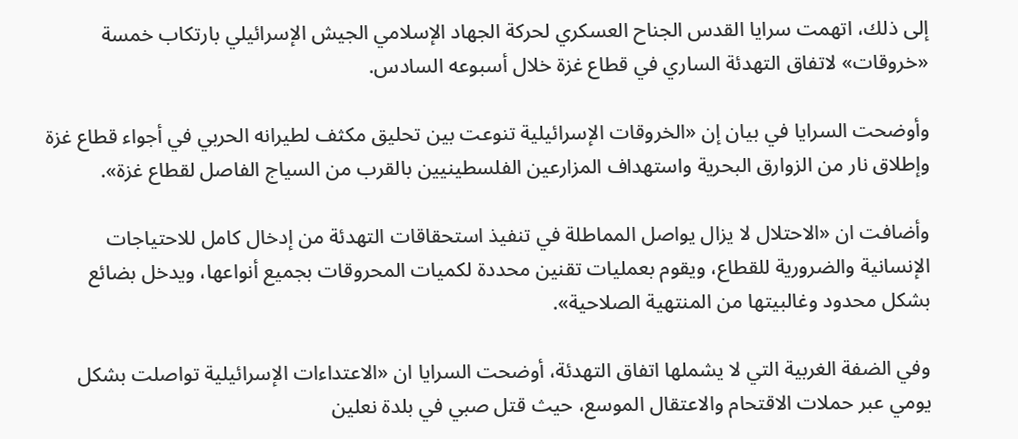إلى ذلك، اتهمت سرايا القدس الجناح العسكري لحركة الجهاد الإسلامي الجيش الإسرائيلي بارتكاب خمسة «خروقات» لاتفاق التهدئة الساري في قطاع غزة خلال أسبوعه السادس.

وأوضحت السرايا في بيان إن «الخروقات الإسرائيلية تنوعت بين تحليق مكثف لطيرانه الحربي في أجواء قطاع غزة وإطلاق نار من الزوارق البحرية واستهداف المزارعين الفلسطينيين بالقرب من السياج الفاصل لقطاع غزة».

وأضافت ان «الاحتلال لا يزال يواصل المماطلة في تنفيذ استحقاقات التهدئة من إدخال كامل للاحتياجات الإنسانية والضرورية للقطاع، ويقوم بعمليات تقنين محددة لكميات المحروقات بجميع أنواعها، ويدخل بضائع بشكل محدود وغالبيتها من المنتهية الصلاحية».

وفي الضفة الغربية التي لا يشملها اتفاق التهدئة، أوضحت السرايا ان «الاعتداءات الإسرائيلية تواصلت بشكل يومي عبر حملات الاقتحام والاعتقال الموسع، حيث قتل صبي في بلدة نعلين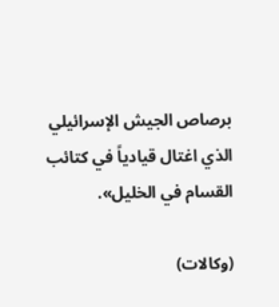برصاص الجيش الإسرائيلي الذي اغتال قيادياً في كتائب القسام في الخليل».

(وكالات)